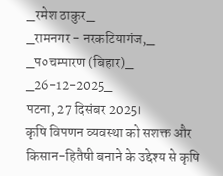_रमेश ठाकुर_
_रामनगर - नरकटियागंज,_ _प०चम्पारण (बिहार)_
_26-12-2025_
पटना, 27 दिसंबर 2025।
कृषि विपणन व्यवस्था को सशक्त और किसान-हितैषी बनाने के उद्देश्य से कृषि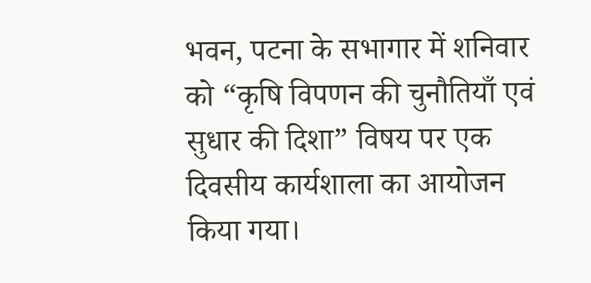भवन, पटना के सभागार में शनिवार को “कृषि विपणन की चुनौतियाँ एवं सुधार की दिशा” विषय पर एक दिवसीय कार्यशाला का आयोजन किया गया।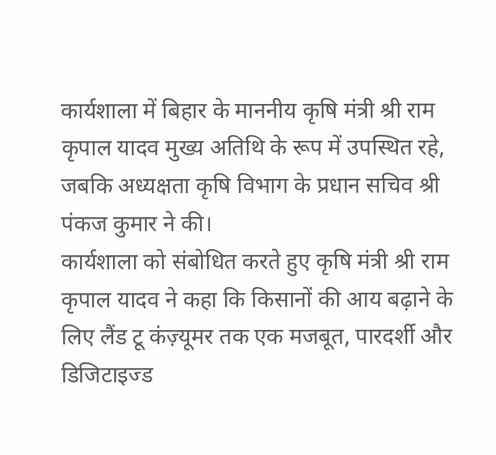कार्यशाला में बिहार के माननीय कृषि मंत्री श्री राम कृपाल यादव मुख्य अतिथि के रूप में उपस्थित रहे, जबकि अध्यक्षता कृषि विभाग के प्रधान सचिव श्री पंकज कुमार ने की।
कार्यशाला को संबोधित करते हुए कृषि मंत्री श्री राम कृपाल यादव ने कहा कि किसानों की आय बढ़ाने के लिए लैंड टू कंज़्यूमर तक एक मजबूत, पारदर्शी और डिजिटाइज्ड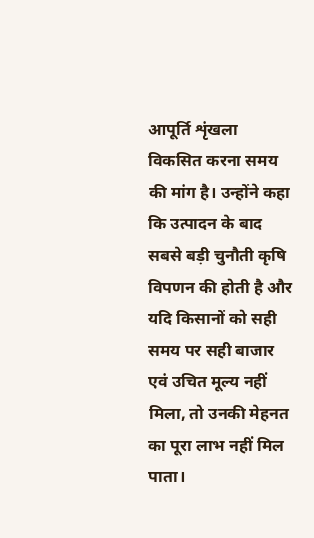आपूर्ति शृंखला विकसित करना समय की मांग है। उन्होंने कहा कि उत्पादन के बाद सबसे बड़ी चुनौती कृषि विपणन की होती है और यदि किसानों को सही समय पर सही बाजार एवं उचित मूल्य नहीं मिला, तो उनकी मेहनत का पूरा लाभ नहीं मिल पाता।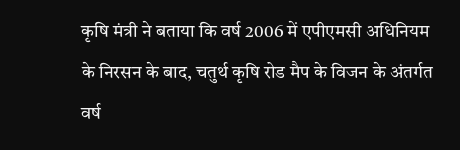कृषि मंत्री ने बताया कि वर्ष 2006 में एपीएमसी अधिनियम के निरसन के बाद, चतुर्थ कृषि रोड मैप के विजन के अंतर्गत वर्ष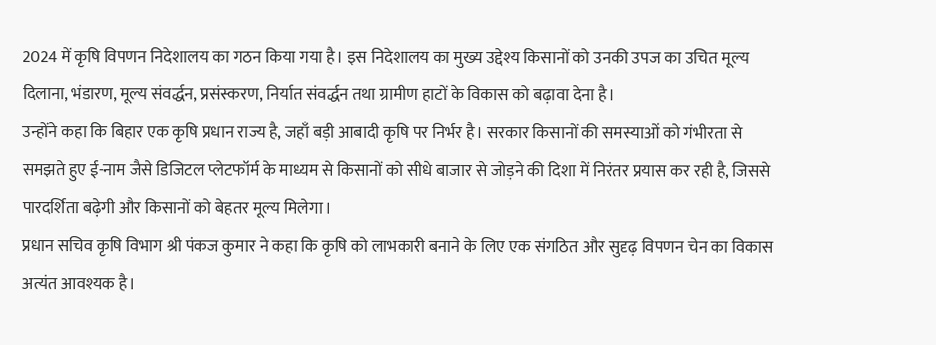2024 में कृषि विपणन निदेशालय का गठन किया गया है। इस निदेशालय का मुख्य उद्देश्य किसानों को उनकी उपज का उचित मूल्य दिलाना, भंडारण, मूल्य संवर्द्धन, प्रसंस्करण, निर्यात संवर्द्धन तथा ग्रामीण हाटों के विकास को बढ़ावा देना है।
उन्होंने कहा कि बिहार एक कृषि प्रधान राज्य है, जहाँ बड़ी आबादी कृषि पर निर्भर है। सरकार किसानों की समस्याओं को गंभीरता से समझते हुए ई-नाम जैसे डिजिटल प्लेटफॉर्म के माध्यम से किसानों को सीधे बाजार से जोड़ने की दिशा में निरंतर प्रयास कर रही है, जिससे पारदर्शिता बढ़ेगी और किसानों को बेहतर मूल्य मिलेगा।
प्रधान सचिव कृषि विभाग श्री पंकज कुमार ने कहा कि कृषि को लाभकारी बनाने के लिए एक संगठित और सुदृढ़ विपणन चेन का विकास अत्यंत आवश्यक है।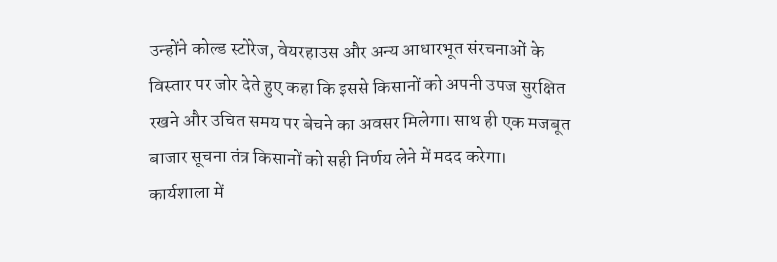उन्होंने कोल्ड स्टोरेज, वेयरहाउस और अन्य आधारभूत संरचनाओं के विस्तार पर जोर देते हुए कहा कि इससे किसानों को अपनी उपज सुरक्षित रखने और उचित समय पर बेचने का अवसर मिलेगा। साथ ही एक मजबूत बाजार सूचना तंत्र किसानों को सही निर्णय लेने में मदद करेगा।
कार्यशाला में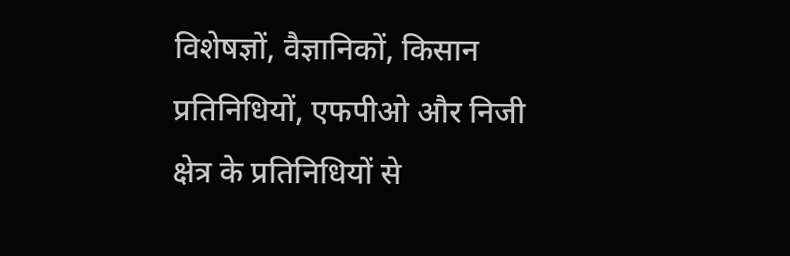विशेषज्ञों, वैज्ञानिकों, किसान प्रतिनिधियों, एफपीओ और निजी क्षेत्र के प्रतिनिधियों से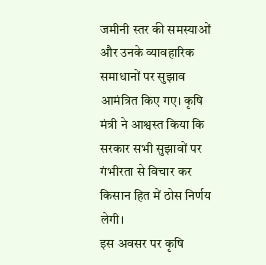जमीनी स्तर की समस्याओं और उनके व्यावहारिक समाधानों पर सुझाव आमंत्रित किए गए। कृषि मंत्री ने आश्वस्त किया कि सरकार सभी सुझावों पर गंभीरता से विचार कर किसान हित में ठोस निर्णय लेगी।
इस अवसर पर कृषि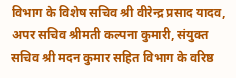विभाग के विशेष सचिव श्री वीरेन्द्र प्रसाद यादव, अपर सचिव श्रीमती कल्पना कुमारी, संयुक्त सचिव श्री मदन कुमार सहित विभाग के वरिष्ठ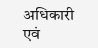अधिकारी एवं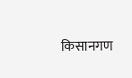किसानगण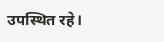उपस्थित रहे।